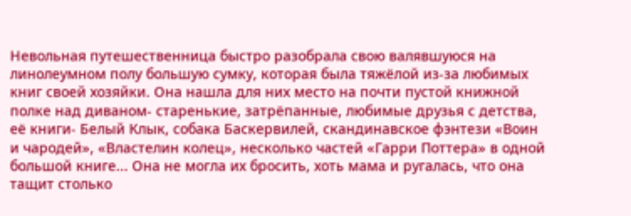Невольная путешественница быстро разобрала свою валявшуюся на линолеумном полу большую сумку, которая была тяжёлой из-за любимых книг своей хозяйки. Она нашла для них место на почти пустой книжной полке над диваном- старенькие, затрёпанные, любимые друзья с детства, её книги- Белый Клык, собака Баскервилей, скандинавское фэнтези «Воин и чародей», «Властелин колец», несколько частей «Гарри Поттера» в одной большой книге... Она не могла их бросить, хоть мама и ругалась, что она тащит столько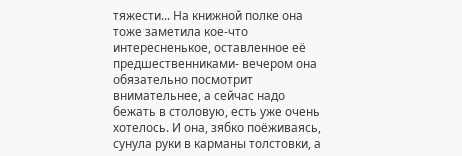тяжести... На книжной полке она тоже заметила кое-что интересненькое, оставленное её предшественниками- вечером она обязательно посмотрит внимательнее, а сейчас надо бежать в столовую, есть уже очень хотелось. И она, зябко поёживаясь, сунула руки в карманы толстовки, а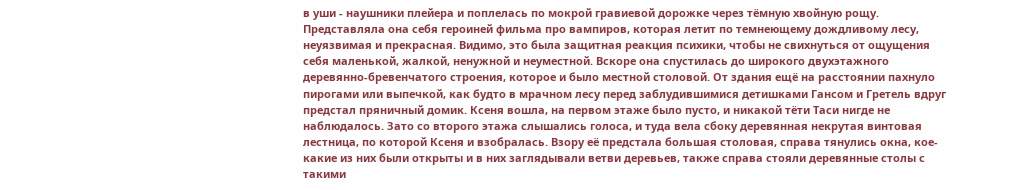в уши - наушники плейера и поплелась по мокрой гравиевой дорожке через тёмную хвойную рощу. Представляла она себя героиней фильма про вампиров, которая летит по темнеющему дождливому лесу, неуязвимая и прекрасная. Видимо, это была защитная реакция психики, чтобы не свихнуться от ощущения себя маленькой, жалкой, ненужной и неуместной. Вскоре она спустилась до широкого двухэтажного деревянно-бревенчатого строения, которое и было местной столовой. От здания ещё на расстоянии пахнуло пирогами или выпечкой, как будто в мрачном лесу перед заблудившимися детишками Гансом и Гретель вдруг предстал пряничный домик. Ксеня вошла, на первом этаже было пусто, и никакой тёти Таси нигде не наблюдалось. Зато со второго этажа слышались голоса, и туда вела сбоку деревянная некрутая винтовая лестница, по которой Ксеня и взобралась. Взору её предстала большая столовая, справа тянулись окна, кое-какие из них были открыты и в них заглядывали ветви деревьев, также справа стояли деревянные столы с такими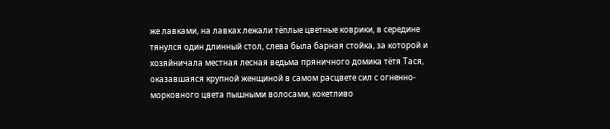же лавками, на лавках лежали тёплые цветные коврики, в середине тянулся один длинный стол, слева была барная стойка, за которой и хозяйничала местная лесная ведьма пряничного домика тётя Тася, оказавшаяся крупной женщиной в самом расцвете сил с огненно-морковного цвета пышными волосами, кокетливо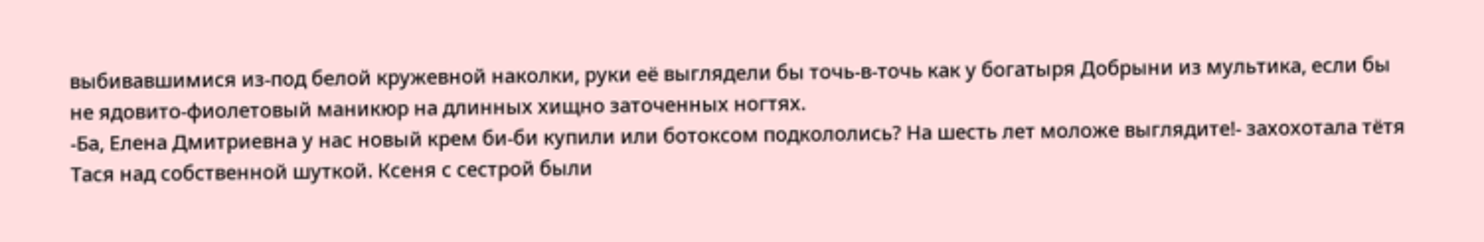выбивавшимися из-под белой кружевной наколки, руки её выглядели бы точь-в-точь как у богатыря Добрыни из мультика, если бы не ядовито-фиолетовый маникюр на длинных хищно заточенных ногтях.
-Ба, Елена Дмитриевна у нас новый крем би-би купили или ботоксом подкололись? На шесть лет моложе выглядите!- захохотала тётя Тася над собственной шуткой. Ксеня с сестрой были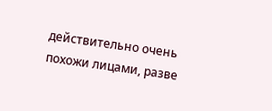действительно очень похожи лицами, разве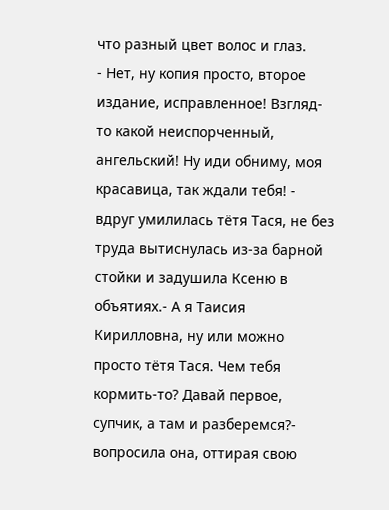что разный цвет волос и глаз.
- Нет, ну копия просто, второе издание, исправленное! Взгляд-то какой неиспорченный, ангельский! Ну иди обниму, моя красавица, так ждали тебя! - вдруг умилилась тётя Тася, не без труда вытиснулась из-за барной стойки и задушила Ксеню в объятиях.- А я Таисия Кирилловна, ну или можно просто тётя Тася. Чем тебя кормить-то? Давай первое, супчик, а там и разберемся?- вопросила она, оттирая свою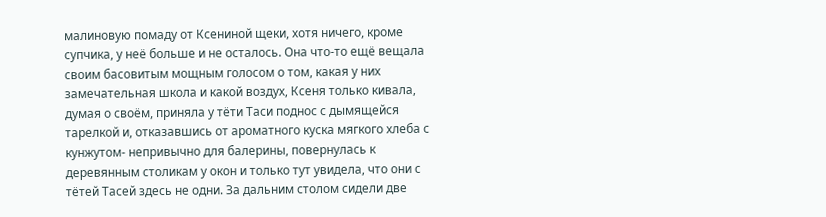малиновую помаду от Ксениной щеки, хотя ничего, кроме супчика, у неё больше и не осталось. Она что-то ещё вещала своим басовитым мощным голосом о том, какая у них замечательная школа и какой воздух, Ксеня только кивала, думая о своём, приняла у тёти Таси поднос с дымящейся тарелкой и, отказавшись от ароматного куска мягкого хлеба с кунжутом- непривычно для балерины, повернулась к деревянным столикам у окон и только тут увидела, что они с тётей Тасей здесь не одни. За дальним столом сидели две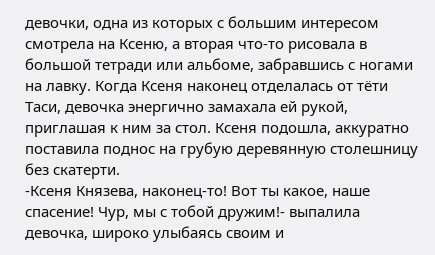девочки, одна из которых с большим интересом смотрела на Ксеню, а вторая что-то рисовала в большой тетради или альбоме, забравшись с ногами на лавку. Когда Ксеня наконец отделалась от тёти Таси, девочка энергично замахала ей рукой, приглашая к ним за стол. Ксеня подошла, аккуратно поставила поднос на грубую деревянную столешницу без скатерти.
-Ксеня Князева, наконец-то! Вот ты какое, наше спасение! Чур, мы с тобой дружим!- выпалила девочка, широко улыбаясь своим и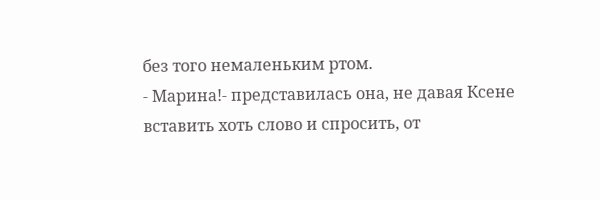без того немаленьким ртом.
- Марина!- представилась она, не давая Ксене вставить хоть слово и спросить, от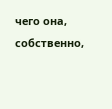чего она, собственно,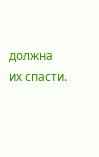должна их спасти.